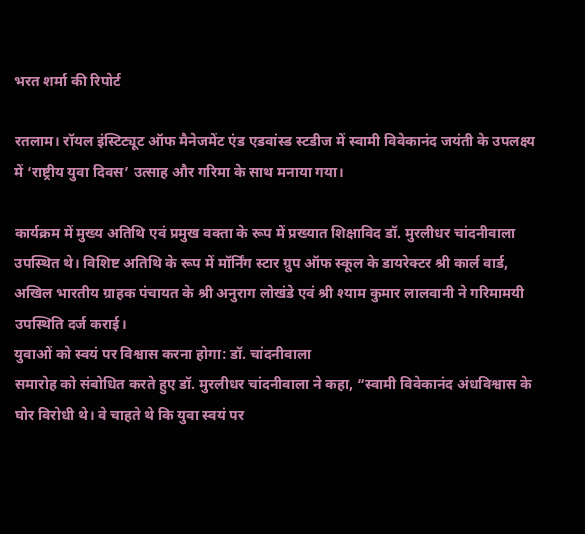भरत शर्मा की रिपोर्ट

रतलाम। रॉयल इंस्टिट्यूट ऑफ मैनेजमेंट एंड एडवांस्ड स्टडीज में स्वामी विवेकानंद जयंती के उपलक्ष्य में ‘राष्ट्रीय युवा दिवस’ उत्साह और गरिमा के साथ मनाया गया।

कार्यक्रम में मुख्य अतिथि एवं प्रमुख वक्ता के रूप में प्रख्यात शिक्षाविद डॉ. मुरलीधर चांदनीवाला उपस्थित थे। विशिष्ट अतिथि के रूप में मॉर्निंग स्टार ग्रुप ऑफ स्कूल के डायरेक्टर श्री कार्ल वार्ड, अखिल भारतीय ग्राहक पंचायत के श्री अनुराग लोखंडे एवं श्री श्याम कुमार लालवानी ने गरिमामयी उपस्थिति दर्ज कराई।
युवाओं को स्वयं पर विश्वास करना होगा: डॉ. चांदनीवाला
समारोह को संबोधित करते हुए डॉ. मुरलीधर चांदनीवाला ने कहा, “स्वामी विवेकानंद अंधविश्वास के घोर विरोधी थे। वे चाहते थे कि युवा स्वयं पर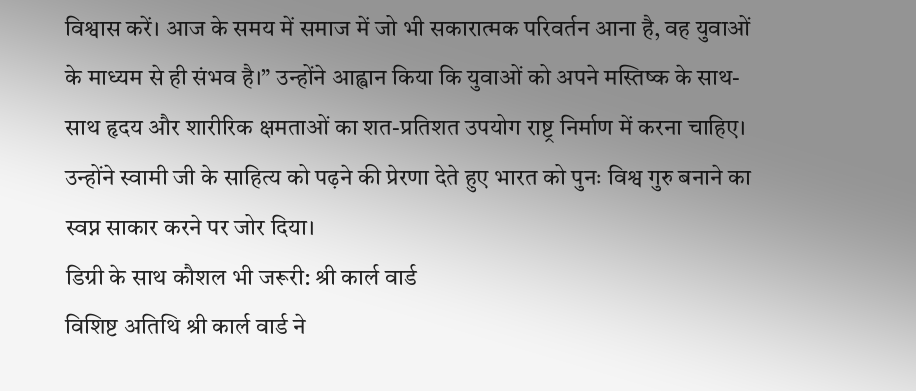विश्वास करें। आज के समय में समाज में जो भी सकारात्मक परिवर्तन आना है, वह युवाओं के माध्यम से ही संभव है।” उन्होंने आह्वान किया कि युवाओं को अपने मस्तिष्क के साथ-साथ हृदय और शारीरिक क्षमताओं का शत-प्रतिशत उपयोग राष्ट्र निर्माण में करना चाहिए। उन्होंने स्वामी जी के साहित्य को पढ़ने की प्रेरणा देते हुए भारत को पुनः विश्व गुरु बनाने का स्वप्न साकार करने पर जोर दिया।
डिग्री के साथ कौशल भी जरूरी: श्री कार्ल वार्ड
विशिष्ट अतिथि श्री कार्ल वार्ड ने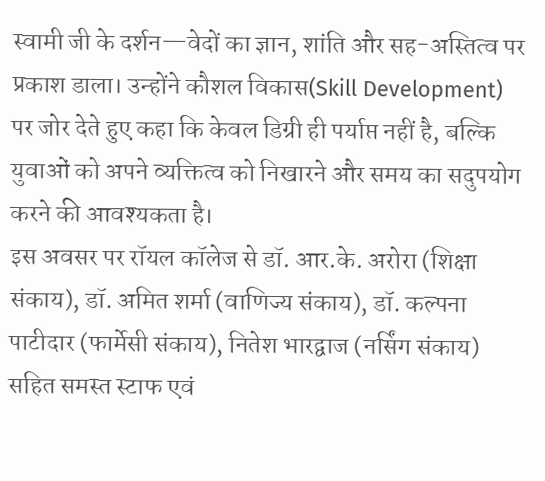स्वामी जी के दर्शन—वेदों का ज्ञान, शांति और सह-अस्तित्व पर प्रकाश डाला। उन्होंने कौशल विकास(Skill Development) पर जोर देते हुए कहा कि केवल डिग्री ही पर्याप्त नहीं है, बल्कि युवाओं को अपने व्यक्तित्व को निखारने और समय का सदुपयोग करने की आवश्यकता है।
इस अवसर पर रॉयल कॉलेज से डॉ. आर.के. अरोरा (शिक्षा संकाय), डॉ. अमित शर्मा (वाणिज्य संकाय), डॉ. कल्पना पाटीदार (फार्मेसी संकाय), नितेश भारद्वाज (नर्सिंग संकाय) सहित समस्त स्टाफ एवं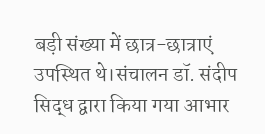बड़ी संख्या में छात्र-छात्राएं उपस्थित थे।संचालन डॉ. संदीप सिद्ध द्वारा किया गया आभार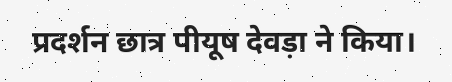प्रदर्शन छात्र पीयूष देवड़ा ने किया।